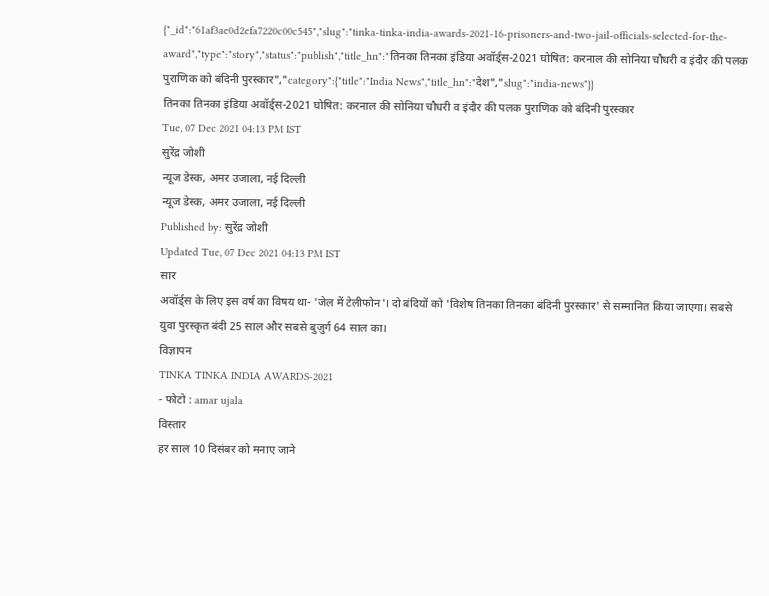{"_id":"61af3ae0d2efa7220c00c545","slug":"tinka-tinka-india-awards-2021-16-prisoners-and-two-jail-officials-selected-for-the-award","type":"story","status":"publish","title_hn":"तिनका तिनका इंडिया अवॉर्ड्स-2021 घोषित: करनाल की सोनिया चौधरी व इंदौर की पलक पुराणिक को बंदिनी पुरस्कार","category":{"title":"India News","title_hn":"देश","slug":"india-news"}}
तिनका तिनका इंडिया अवॉर्ड्स-2021 घोषित: करनाल की सोनिया चौधरी व इंदौर की पलक पुराणिक को बंदिनी पुरस्कार
Tue, 07 Dec 2021 04:13 PM IST
सुरेंद्र जोशी
न्यूज डेस्क, अमर उजाला, नई दिल्ली
न्यूज डेस्क, अमर उजाला, नई दिल्ली
Published by: सुरेंद्र जोशी
Updated Tue, 07 Dec 2021 04:13 PM IST
सार
अवॉर्ड्स के लिए इस वर्ष का विषय था- 'जेल में टेलीफोन'। दो बंदियों को 'विशेष तिनका तिनका बंदिनी पुरस्कार' से सम्मानित किया जाएगा। सबसे युवा पुरस्कृत बंदी 25 साल और सबसे बुज़ुर्ग 64 साल का।
विज्ञापन
TINKA TINKA INDIA AWARDS-2021
- फोटो : amar ujala
विस्तार
हर साल 10 दिसंबर को मनाए जाने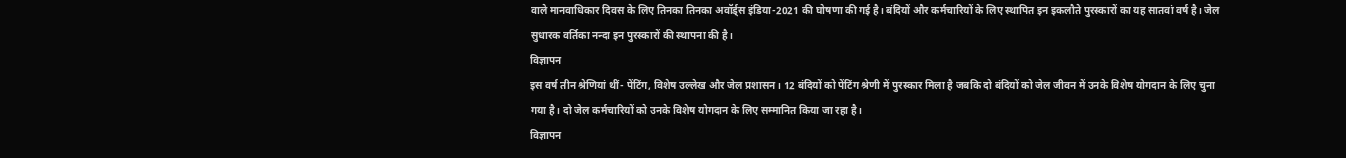वाले मानवाधिकार दिवस के लिए तिनका तिनका अवॉर्ड्स इंडिया-2021 की घोषणा की गई है। बंदियों और कर्मचारियों के लिए स्थापित इन इकलौते पुरस्कारों का यह सातवां वर्ष है। जेल सुधारक वर्तिका नन्दा इन पुरस्कारों की स्थापना की है।
विज्ञापन
इस वर्ष तीन श्रेणियां थीं- पेंटिंग, विशेष उल्लेख और जेल प्रशासन। 12 बंदियों को पेंटिंग श्रेणी में पुरस्कार मिला है जबकि दो बंदियों को जेल जीवन में उनके विशेष योगदान के लिए चुना गया है। दो जेल कर्मचारियों को उनके विशेष योगदान के लिए सम्मानित किया जा रहा है।
विज्ञापन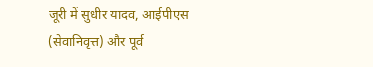जूरी में सुधीर यादव, आईपीएस (सेवानिवृत्त) और पूर्व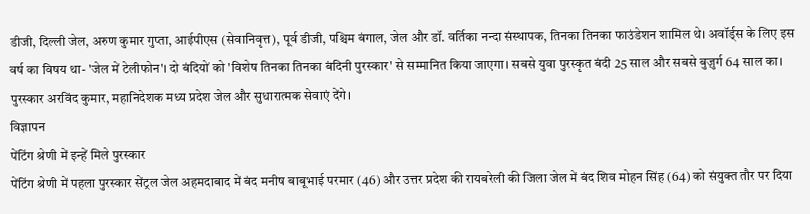डीजी, दिल्ली जेल, अरुण कुमार गुप्ता, आईपीएस (सेवानिवृत्त), पूर्व डीजी, पश्चिम बंगाल, जेल और डॉ. वर्तिका नन्दा संस्थापक, तिनका तिनका फाउंडेशन शामिल थे। अवॉर्ड्स के लिए इस वर्ष का विषय था- 'जेल में टेलीफोन'। दो बंदियों को 'विशेष तिनका तिनका बंदिनी पुरस्कार' से सम्मानित किया जाएगा। सबसे युवा पुरस्कृत बंदी 25 साल और सबसे बुज़ुर्ग 64 साल का। पुरस्कार अरविंद कुमार, महानिदेशक मध्य प्रदेश जेल और सुधारात्मक सेवाएं देंगे।
विज्ञापन
पेंटिंग श्रेणी में इन्हें मिले पुरस्कार
पेंटिंग श्रेणी में पहला पुरस्कार सेंट्रल जेल अहमदाबाद में बंद मनीष बाबूभाई परमार (46) और उत्तर प्रदेश की रायबरेली की जिला जेल में बंद शिव मोहन सिंह (64) को संयुक्त तौर पर दिया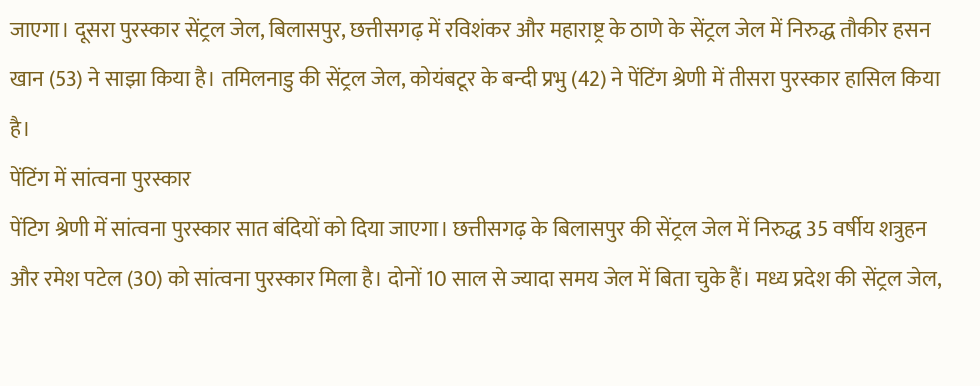जाएगा। दूसरा पुरस्कार सेंट्रल जेल, बिलासपुर, छत्तीसगढ़ में रविशंकर और महाराष्ट्र के ठाणे के सेंट्रल जेल में निरुद्ध तौकीर हसन खान (53) ने साझा किया है। तमिलनाडु की सेंट्रल जेल, कोयंबटूर के बन्दी प्रभु (42) ने पेंटिंग श्रेणी में तीसरा पुरस्कार हासिल किया है।
पेंटिंग में सांत्वना पुरस्कार
पेंटिग श्रेणी में सांत्वना पुरस्कार सात बंदियों को दिया जाएगा। छत्तीसगढ़ के बिलासपुर की सेंट्रल जेल में निरुद्ध 35 वर्षीय शत्रुहन और रमेश पटेल (30) को सांत्वना पुरस्कार मिला है। दोनों 10 साल से ज्यादा समय जेल में बिता चुके हैं। मध्य प्रदेश की सेंट्रल जेल,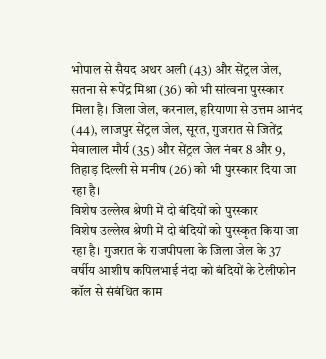भोपाल से सैयद अथर अली (43) और सेंट्रल जेल, सतना से रूपेंद्र मिश्रा (36) को भी सांत्वना पुरस्कार मिला है। जिला जेल, करनाल, हरियाणा से उत्तम आनंद (44), लाजपुर सेंट्रल जेल, सूरत, गुजरात से जितेंद्र मेवालाल मौर्य (35) और सेंट्रल जेल नंबर 8 और 9, तिहाड़ दिल्ली से मनीष (26) को भी पुरस्कार दिया जा रहा है।
विशेष उल्लेख श्रेणी में दो बंदियों को पुरस्कार
विशेष उल्लेख श्रेणी में दो बंदियों को पुरस्कृत किया जा रहा है। गुजरात के राजपीपला के जिला जेल के 37 वर्षीय आशीष कपिलभाई नंदा को बंदियों के टेलीफोन कॉल से संबंधित काम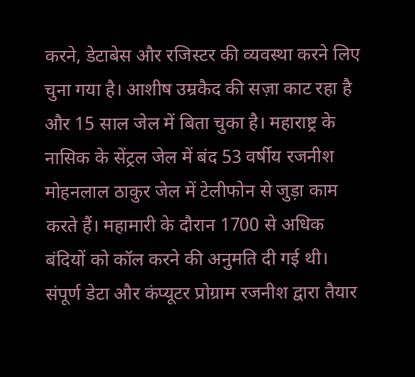करने, डेटाबेस और रजिस्टर की व्यवस्था करने लिए चुना गया है। आशीष उम्रकैद की सज़ा काट रहा है और 15 साल जेल में बिता चुका है। महाराष्ट्र के नासिक के सेंट्रल जेल में बंद 53 वर्षीय रजनीश मोहनलाल ठाकुर जेल में टेलीफोन से जुड़ा काम करते हैं। महामारी के दौरान 1700 से अधिक बंदियों को कॉल करने की अनुमति दी गई थी। संपूर्ण डेटा और कंप्यूटर प्रोग्राम रजनीश द्वारा तैयार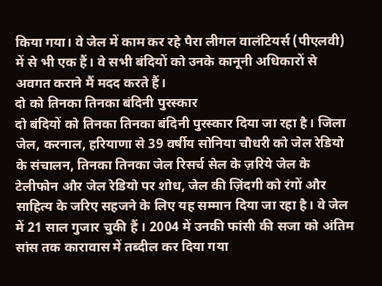किया गया। वे जेल में काम कर रहे पैरा लीगल वालंटियर्स (पीएलवी) में से भी एक हैं। वे सभी बंदियों को उनके कानूनी अधिकारों से अवगत कराने मैं मदद करते हैं।
दो को तिनका तिनका बंदिनी पुरस्कार
दो बंदियों को तिनका तिनका बंदिनी पुरस्कार दिया जा रहा है। जिला जेल, करनाल, हरियाणा से 39 वर्षीय सोनिया चौधरी को जेल रेडियो के संचालन, तिनका तिनका जेल रिसर्च सेल के ज़रिये जेल के टेलीफोन और जेल रेडियो पर शोध, जेल की ज़िंदगी को रंगों और साहित्य के जरिए सहजने के लिए यह सम्मान दिया जा रहा है। वे जेल में 21 साल गुजार चुकी हैं । 2004 में उनकी फांसी की सजा को अंतिम सांस तक कारावास में तब्दील कर दिया गया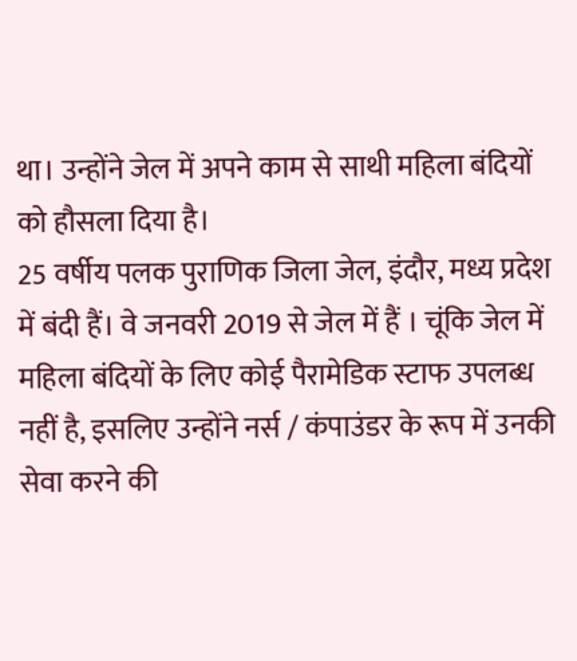था। उन्होंने जेल में अपने काम से साथी महिला बंदियों को हौसला दिया है।
25 वर्षीय पलक पुराणिक जिला जेल, इंदौर, मध्य प्रदेश में बंदी हैं। वे जनवरी 2019 से जेल में हैं । चूंकि जेल में महिला बंदियों के लिए कोई पैरामेडिक स्टाफ उपलब्ध नहीं है, इसलिए उन्होंने नर्स / कंपाउंडर के रूप में उनकी सेवा करने की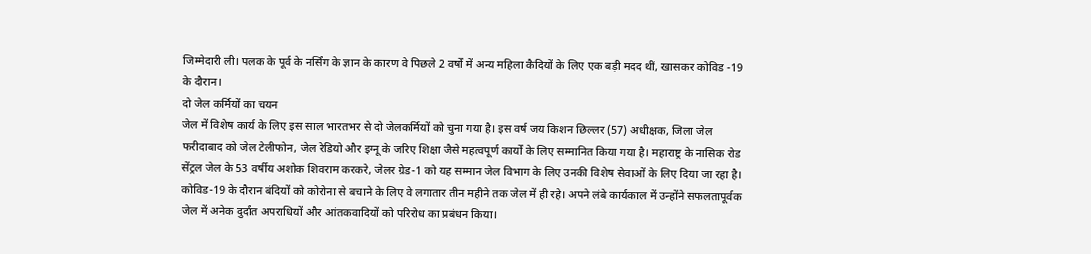जिम्मेदारी ली। पलक के पूर्व के नर्सिंग के ज्ञान के कारण वे पिछले 2 वर्षों में अन्य महिला कैदियों के लिए एक बड़ी मदद थीं, खासकर कोविड -19 के दौरान।
दो जेल कर्मियों का चयन
जेल में विशेष कार्य के लिए इस साल भारतभर से दो जेलकर्मियों को चुना गया है। इस वर्ष जय किशन छिल्लर (57) अधीक्षक, जिला जेल फरीदाबाद को जेल टेलीफोन, जेल रेडियो और इग्नू के जरिए शिक्षा जैसे महत्वपूर्ण कार्यों के लिए सम्मानित किया गया है। महाराष्ट्र के नासिक रोड सेंट्रल जेल के 53 वर्षीय अशोक शिवराम करकरे, जेलर ग्रेड-1 को यह सम्मान जेल विभाग के लिए उनकी विशेष सेवाओं के लिए दिया जा रहा है। कोविड-19 के दौरान बंदियों को कोरोना से बचाने के लिए वे लगातार तीन महीने तक जेल में ही रहे। अपने लंबे कार्यकाल में उन्होंने सफलतापूर्वक जेल में अनेक दुर्दांत अपराधियों और आंतकवादियों को परिरोध का प्रबंधन किया।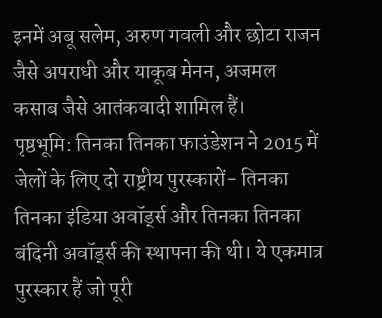इनमें अबू सलेम, अरुण गवली और छोटा राजन जैसे अपराधी और याकूब मेनन, अजमल कसाब जैसे आतंकवादी शामिल हैं।
पृष्ठभूमि: तिनका तिनका फाउंडेशन ने 2015 में जेलों के लिए दो राष्ट्रीय पुरस्कारों- तिनका तिनका इंडिया अवॉर्ड्स और तिनका तिनका बंदिनी अवॉर्ड्स की स्थापना की थी। ये एकमात्र पुरस्कार हैं जो पूरी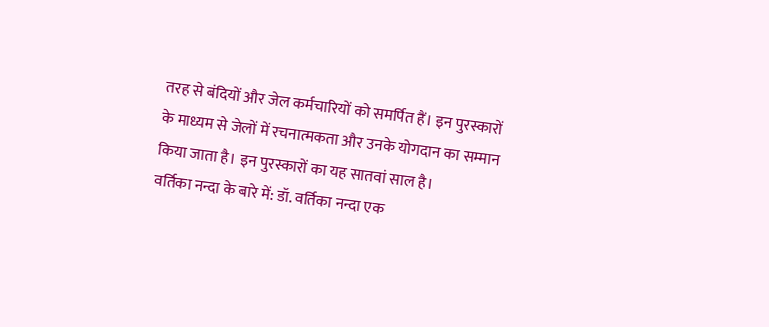तरह से बंदियों और जेल कर्मचारियों को समर्पित हैं। इन पुरस्कारों के माध्यम से जेलों में रचनात्मकता और उनके योगदान का सम्मान किया जाता है। इन पुरस्कारों का यह सातवां साल है।
वर्तिका नन्दा के बारे में: डॉ. वर्तिका नन्दा एक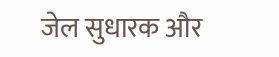जेल सुधारक और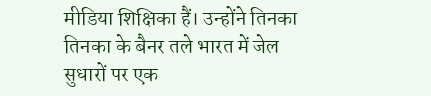मीडिया शिक्षिका हैं। उन्होंने तिनका तिनका के बैनर तले भारत में जेल सुधारों पर एक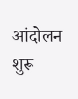आंदोलन शुरू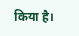किया है।